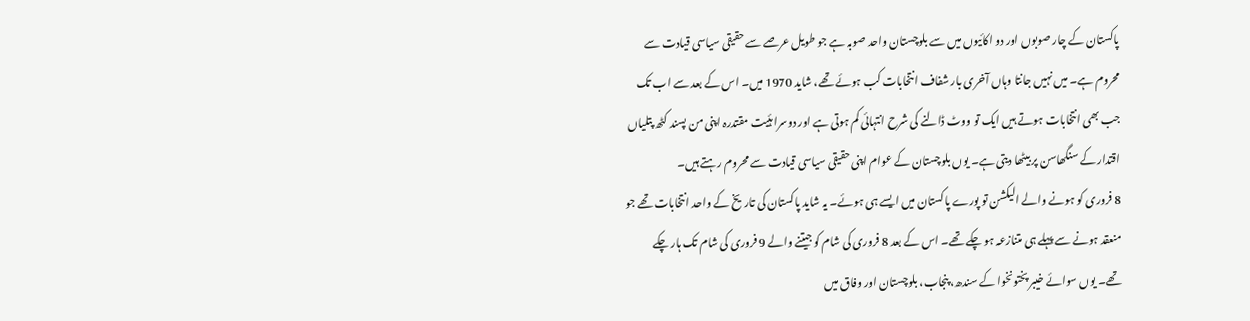پاکستان کے چار صوبوں اور دو اکائیوں میں سے بلوچستان واحد صوبہ ہے جو طویل عرصے سے حقیقی سیاسی قیادت سے محروم ہے۔ میں نہیں جانتا وہاں آخری بار شفاف انتخابات کب ہوئے تھے، شاید 1970 میں۔ اس کے بعد سے اب تک جب بھی انتخابات ہوتے ہیں ایک تو ووٹ ڈالنے کی شرح انتہائی کم ہوتی ہے اور دوسرا ہئیت مقتدرہ اپنی من پسند کٹھ پتلیاں اقتدار کے سنگھاسن پر بیٹھا دیتی ہے۔ یوں بلوچستان کے عوام اپنی حقیقی سیاسی قیادت سے محروم رہتے ہیں۔
8 فروری کو ہونے والے الیکشن تو پورے پاکستان میں ایسے ہی ہوئے۔ یہ شاید پاکستان کی تاریخ کے واحد انتخابات تھے جو منعقد ہونے سے پہلے ہی متنازعہ ہو چکے تھے۔ اس کے بعد 8 فروری کی شام کو جیتنے والے 9 فروری کی شام تک ہار چکے تھے۔ یوں سوائے خیبر پختونخوا کے سندھ، پنجاب، بلوچستان اور وفاق میں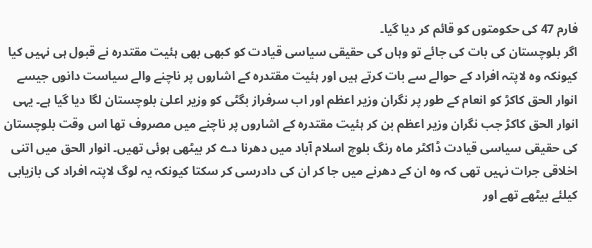فارم 47 کی حکومتوں کو قائم کر دیا گیا۔
اگر بلوچستان کی بات کی جائے تو وہاں کی حقیقی سیاسی قیادت کو کبھی بھی ہئیت مقتدرہ نے قبول ہی نہیں کیا کیونکہ وہ لاپتہ افراد کے حوالے سے بات کرتے ہیں اور ہئیت مقتدرہ کے اشاروں پر ناچنے والے سیاست دانوں جیسے انوار الحق کاکڑ کو انعام کے طور پر نگران وزیر اعظم اور اب سرفراز بگٹی کو وزیر اعلیٰ بلوچستان لگا دیا گیا ہے۔ یہی انوار الحق کاکڑ جب نگران وزیر اعظم بن کر ہئیت مقتدرہ کے اشاروں پر ناچنے میں مصروف تھا اس وقت بلوچستان کی حقیقی سیاسی قیادت ڈاکٹر ماہ رنگ بلوچ اسلام آباد میں دھرنا دے کر بیٹھی ہوئی تھیں۔ انوار الحق میں اتنی اخلاقی جرات نہیں تھی کہ وہ ان کے دھرنے میں جا کر ان کی دادرسی کر سکتا کیونکہ یہ لوگ لاپتہ افراد کی بازیابی کیلئے بیٹھے تھے اور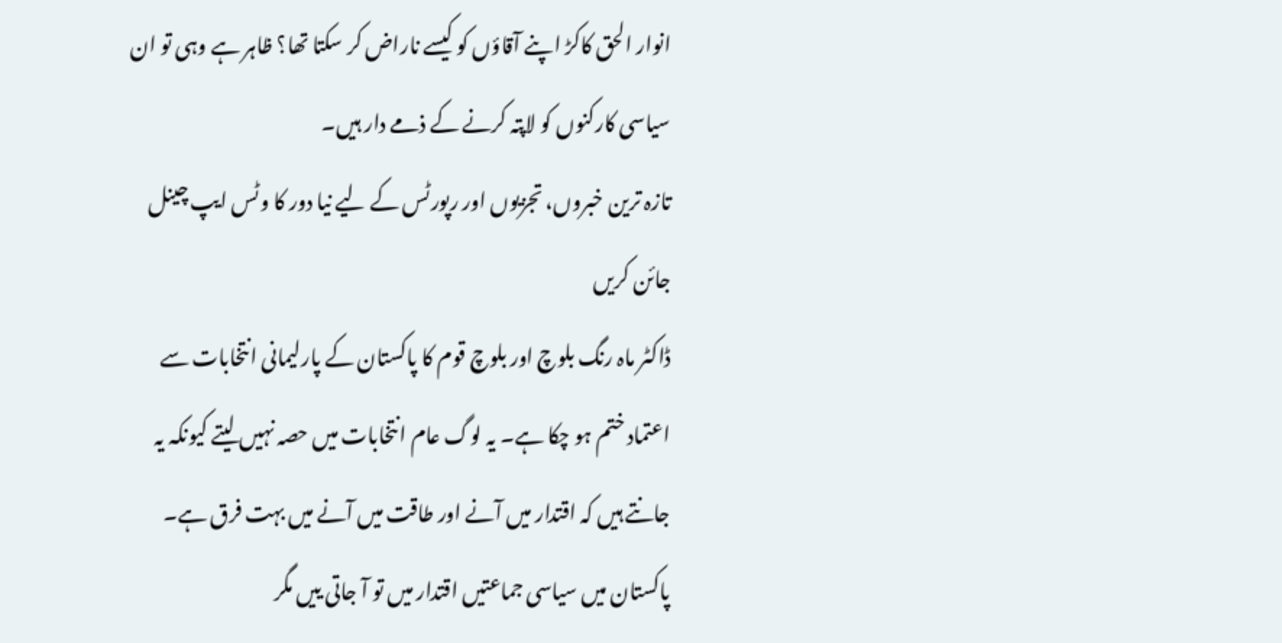انوار الحق کاکڑ اپنے آقاؤں کو کیسے ناراض کر سکتا تھا؟ ظاہر ہے وہی تو ان سیاسی کارکنوں کو لاپتہ کرنے کے ذمے دار ہیں۔
تازہ ترین خبروں، تجزیوں اور رپورٹس کے لیے نیا دور کا وٹس ایپ چینل جائن کریں
ڈاکٹر ماہ رنگ بلوچ اور بلوچ قوم کا پاکستان کے پارلیمانی انتخابات سے اعتماد ختم ہو چکا ہے۔ یہ لوگ عام انتخابات میں حصہ نہیں لیتے کیونکہ یہ جانتے ہیں کہ اقتدار میں آنے اور طاقت میں آنے میں بہت فرق ہے۔ پاکستان میں سیاسی جماعتیں اقتدار میں تو آ جاتی ییں مگر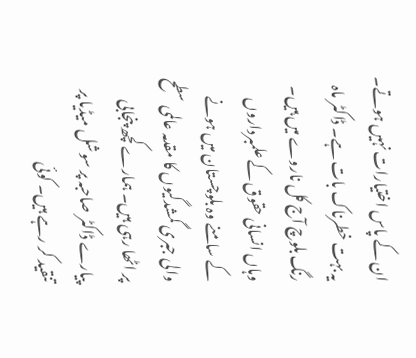ان کے پاس اختیارات نہیں ہوتے۔ یہ بہت خطرناک بات ہے۔ ڈاکٹر ماہ رنگ بلوچ آج کل ناروے میں ہیں۔ وہاں انسانی حقوق کے علمبرداروں کے سامنے وہ بلوچستان میں ہونے والی جبری گمشدگیوں کا مقدمہ عالمی سطح پر اٹھا رہی ہیں۔ ہمارے کچھ پنجابی پیارے ڈاکٹر صاحبہ پر سوشل میڈیا پر تنقید کر رہے ہیں۔ کوئی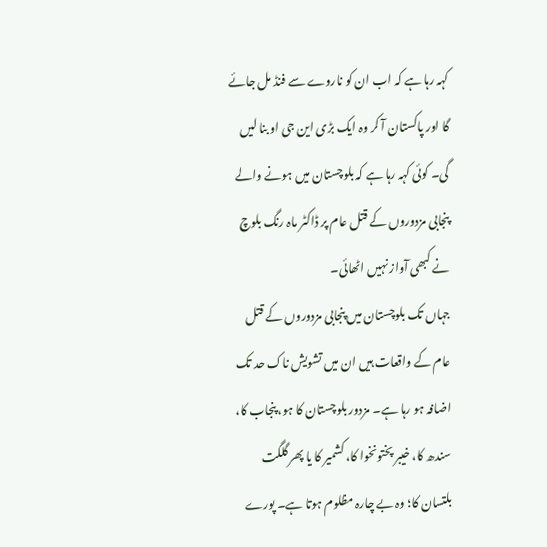کہہ رہا ہے کہ اب ان کو ناروے سے فنڈ مل جائے گا اور پاکستان آ کر وہ ایک بڑی این جی او بنا لیں گی۔ کوئی کہہ رہا ہے کہ بلوچستان میں ہونے والے پنجابی مزدوروں کے قتل عام پر ڈاکٹر ماہ رنگ بلوچ نے کبھی آواز نہیں اٹھائی۔
جہاں تک بلوچستان میں پنجابی مزدوروں کے قتل عام کے واقعات ہیں ان میں تشویش ناک حد تک اضافہ ہو رہا ہے۔ مزدور بلوچستان کا ہو، پنجاب کا، سندھ کا، خیبر پختونخوا کا، کشمیر کا یا پھر گلگت بلتسان کا؛ وہ بے چارہ مظلوم ہوتا ہے۔ پورے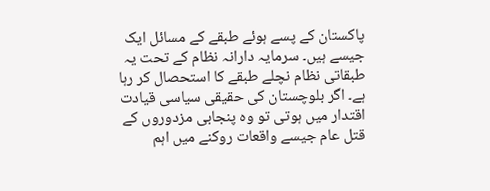پاکستان کے پسے ہوئے طبقے کے مسائل ایک جیسے ہیں۔ سرمایہ دارانہ نظام کے تحت یہ طبقاتی نظام نچلے طبقے کا استحصال کر رہا ہے۔ اگر بلوچستان کی حقیقی سیاسی قیادت اقتدار میں ہوتی تو وہ پنجابی مزدوروں کے قتل عام جیسے واقعات روکنے میں اہم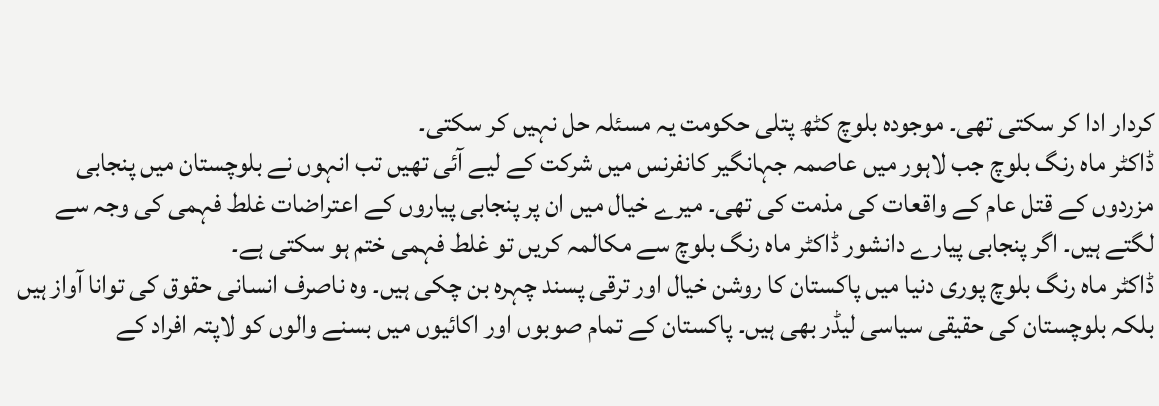کردار ادا کر سکتی تھی۔ موجودہ بلوچ کٹھ پتلی حکومت یہ مسئلہ حل نہیں کر سکتی۔
ڈاکٹر ماہ رنگ بلوچ جب لاہور میں عاصمہ جہانگیر کانفرنس میں شرکت کے لیے آئی تھیں تب انہوں نے بلوچستان میں پنجابی مزردوں کے قتل عام کے واقعات کی مذمت کی تھی۔ میرے خیال میں ان پر پنجابی پیاروں کے اعتراضات غلط فہمی کی وجہ سے لگتے ہیں۔ اگر پنجابی پیارے دانشور ڈاکٹر ماہ رنگ بلوچ سے مکالمہ کریں تو غلط فہمی ختم ہو سکتی ہے۔
ڈاکٹر ماہ رنگ بلوچ پوری دنیا میں پاکستان کا روشن خیال اور ترقی پسند چہرہ بن چکی ہیں۔ وہ ناصرف انسانی حقوق کی توانا آواز ہیں بلکہ بلوچستان کی حقیقی سیاسی لیڈر بھی ہیں۔ پاکستان کے تمام صوبوں اور اکائیوں میں بسنے والوں کو لاپتہ افراد کے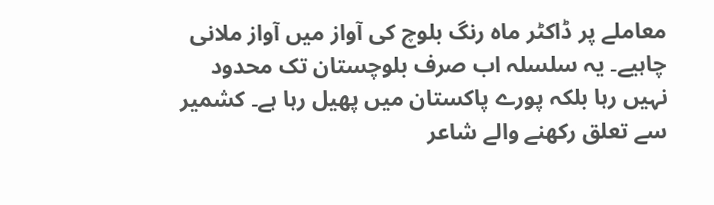معاملے پر ڈاکٹر ماہ رنگ بلوچ کی آواز میں آواز ملانی چاہیے۔ یہ سلسلہ اب صرف بلوچستان تک محدود نہیں رہا بلکہ پورے پاکستان میں پھیل رہا ہے۔ کشمیر سے تعلق رکھنے والے شاعر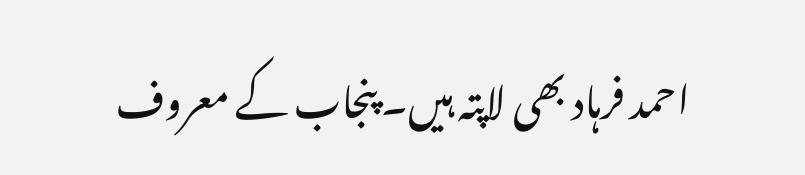احمد فرہاد بھی لاپتہ ہیں۔ پنجاب کے معروف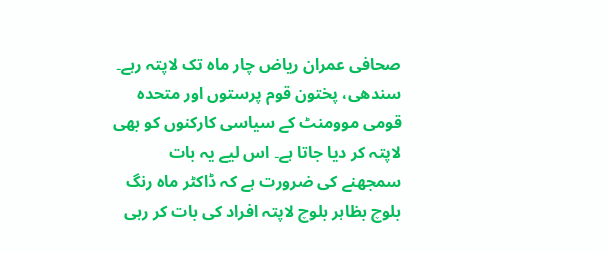صحافی عمران ریاض چار ماہ تک لاپتہ رہے۔ سندھی، پختون قوم پرستوں اور متحدہ قومی موومنٹ کے سیاسی کارکنوں کو بھی لاپتہ کر دیا جاتا ہے۔ اس لیے یہ بات سمجھنے کی ضرورت ہے کہ ڈاکٹر ماہ رنگ بلوچ بظاہر بلوچ لاپتہ افراد کی بات کر رہی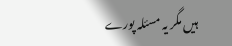ہیں مگر یہ مسئلہ پورے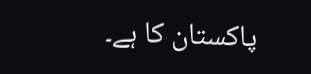پاکستان کا ہے۔